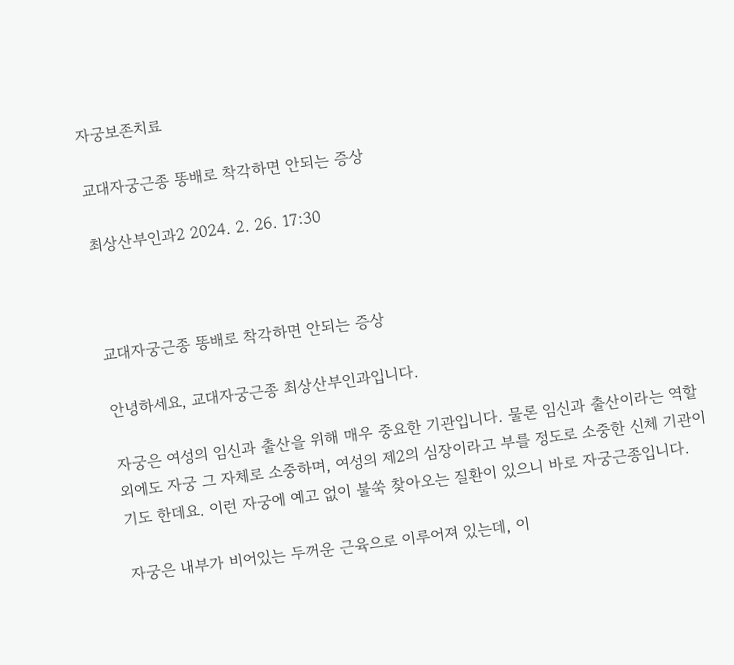자궁보존치료

교대자궁근종 똥배로 착각하면 안되는 증상

최상산부인과2 2024. 2. 26. 17:30



교대자궁근종 똥배로 착각하면 안되는 증상

안녕하세요, 교대자궁근종 최상산부인과입니다.

자궁은 여성의 임신과 출산을 위해 매우 중요한 기관입니다. 물론 임신과 출산이라는 역할 외에도 자궁 그 자체로 소중하며, 여성의 제2의 심장이라고 부를 정도로 소중한 신체 기관이기도 한데요. 이런 자궁에 예고 없이 불쑥 찾아오는 질환이 있으니 바로 자궁근종입니다.

자궁은 내부가 비어있는 두꺼운 근육으로 이루어져 있는데, 이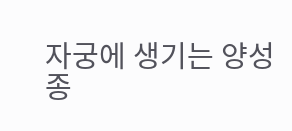자궁에 생기는 양성종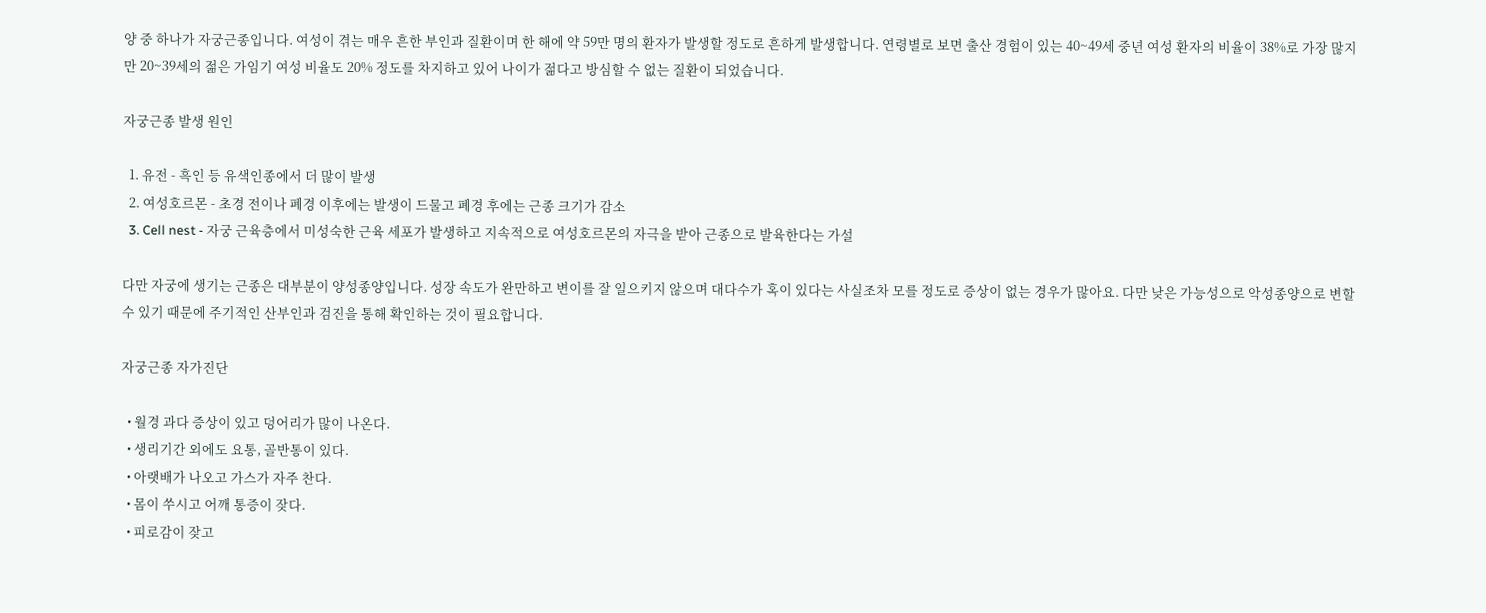양 중 하나가 자궁근종입니다. 여성이 겪는 매우 흔한 부인과 질환이며 한 해에 약 59만 명의 환자가 발생할 정도로 흔하게 발생합니다. 연령별로 보면 출산 경험이 있는 40~49세 중년 여성 환자의 비율이 38%로 가장 많지만 20~39세의 젊은 가임기 여성 비율도 20% 정도를 차지하고 있어 나이가 젊다고 방심할 수 없는 질환이 되었습니다.

자궁근종 발생 원인

  1. 유전 - 흑인 등 유색인종에서 더 많이 발생
  2. 여성호르몬 - 초경 전이나 폐경 이후에는 발생이 드물고 폐경 후에는 근종 크기가 감소
  3. Cell nest - 자궁 근육층에서 미성숙한 근육 세포가 발생하고 지속적으로 여성호르몬의 자극을 받아 근종으로 발육한다는 가설

다만 자궁에 생기는 근종은 대부분이 양성종양입니다. 성장 속도가 완만하고 변이를 잘 일으키지 않으며 대다수가 혹이 있다는 사실조차 모를 정도로 증상이 없는 경우가 많아요. 다만 낮은 가능성으로 악성종양으로 변할 수 있기 때문에 주기적인 산부인과 검진을 통해 확인하는 것이 필요합니다.

자궁근종 자가진단

  • 월경 과다 증상이 있고 덩어리가 많이 나온다.
  • 생리기간 외에도 요통, 골반통이 있다.
  • 아랫배가 나오고 가스가 자주 찬다.
  • 몸이 쑤시고 어깨 통증이 잦다.
  • 피로감이 잦고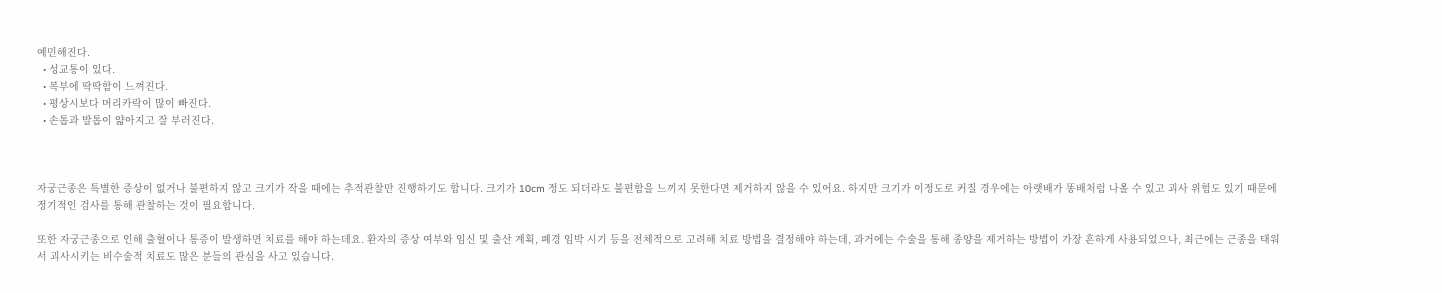예민해진다.
  • 성교통이 있다.
  • 복부에 딱딱함이 느껴진다.
  • 평상시보다 머리카락이 많이 빠진다.
  • 손톱과 발톱이 얇아지고 잘 부러진다.



자궁근종은 특별한 증상이 없거나 불편하지 않고 크기가 작을 때에는 추적관찰만 진행하기도 합니다. 크기가 10cm 정도 되더라도 불편함을 느끼지 못한다면 제거하지 않을 수 있어요. 하지만 크기가 이정도로 커질 경우에는 아랫배가 똥배처럼 나올 수 있고 괴사 위험도 있기 때문에 정기적인 검사를 통해 관찰하는 것이 필요합니다.

또한 자궁근종으로 인해 출혈이나 통증이 발생하면 치료를 해야 하는데요. 환자의 증상 여부와 임신 및 출산 계획, 폐경 임박 시기 등을 전체적으로 고려해 치료 방법을 결정해야 하는데, 과거에는 수술을 통해 종양을 제거하는 방법이 가장 흔하게 사용되었으나, 최근에는 근종을 태워서 괴사시키는 비수술적 치료도 많은 분들의 관심을 사고 있습니다.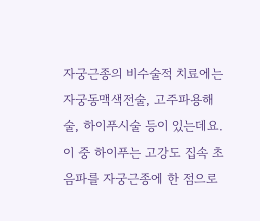자궁근종의 비수술적 치료에는 자궁동맥색전술, 고주파용해술, 하이푸시술 등이 있는데요. 이 중 하이푸는 고강도 집속 초음파를 자궁근종에 한 점으로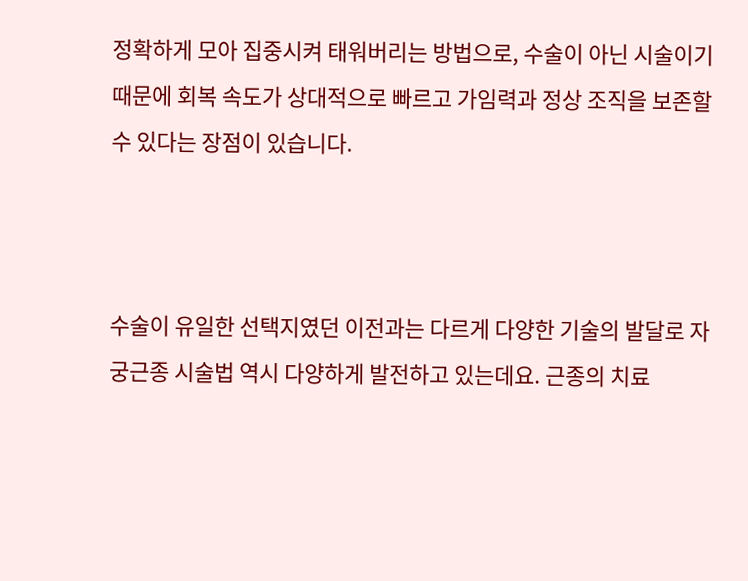정확하게 모아 집중시켜 태워버리는 방법으로, 수술이 아닌 시술이기 때문에 회복 속도가 상대적으로 빠르고 가임력과 정상 조직을 보존할 수 있다는 장점이 있습니다.



수술이 유일한 선택지였던 이전과는 다르게 다양한 기술의 발달로 자궁근종 시술법 역시 다양하게 발전하고 있는데요. 근종의 치료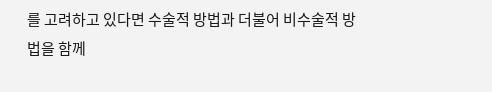를 고려하고 있다면 수술적 방법과 더불어 비수술적 방법을 함께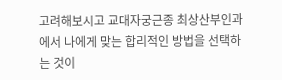고려해보시고 교대자궁근종 최상산부인과에서 나에게 맞는 합리적인 방법을 선택하는 것이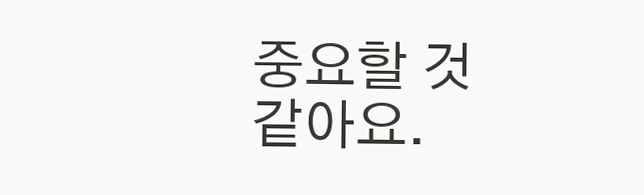중요할 것 같아요.